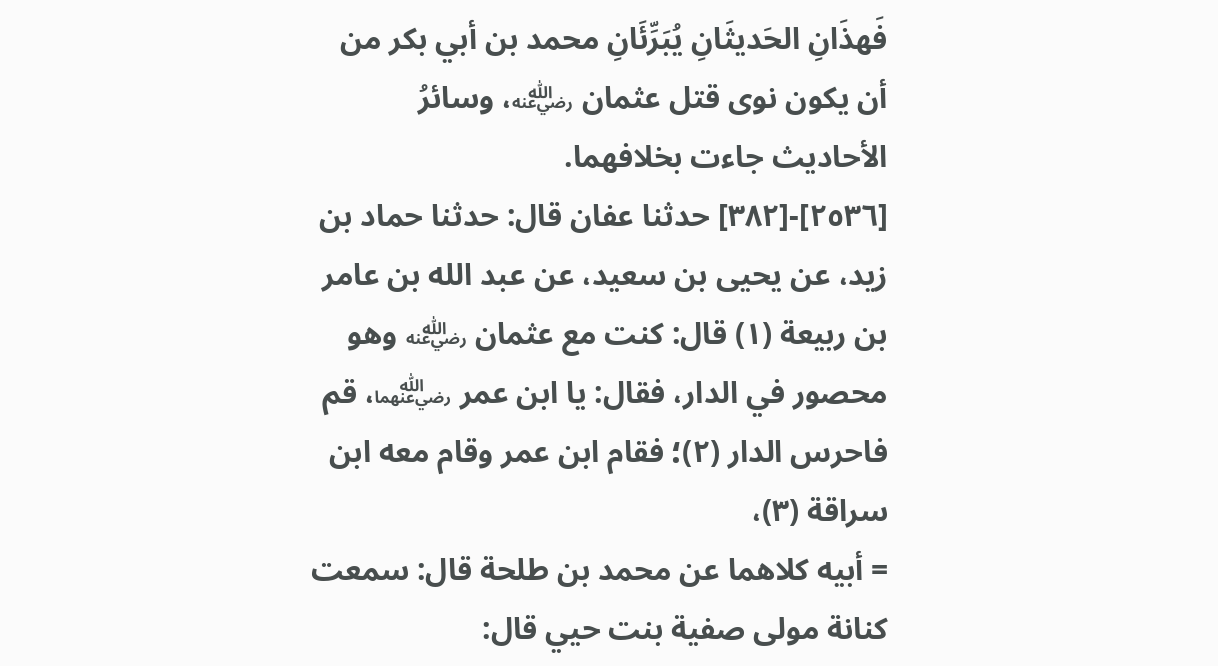فَهذَانِ الحَديثَانِ يُبَرِّئَانِ محمد بن أبي بكر من أن يكون نوى قتل عثمان ﵁، وسائرُ الأحاديث جاءت بخلافهما.
[٢٥٣٦]-[٣٨٢] حدثنا عفان قال: حدثنا حماد بن زيد، عن يحيى بن سعيد، عن عبد الله بن عامر بن ربيعة (١) قال: كنت مع عثمان ﵁ وهو محصور في الدار، فقال: يا ابن عمر ﵄، قم فاحرس الدار (٢)؛ فقام ابن عمر وقام معه ابن سراقة (٣)،
= أبيه كلاهما عن محمد بن طلحة قال: سمعت كنانة مولى صفية بنت حيي قال: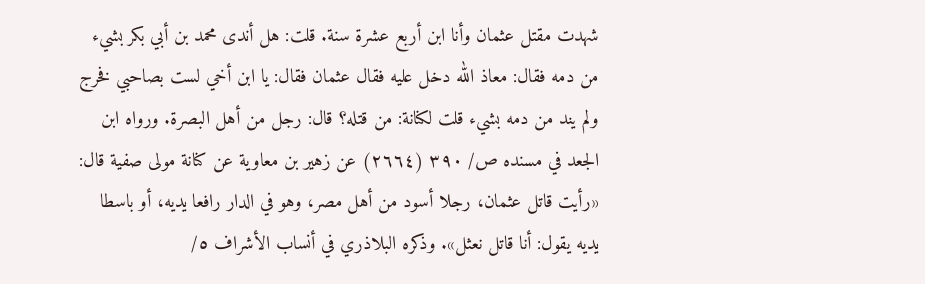شهدت مقتل عثمان وأنا ابن أربع عشرة سنة. قلت: هل أندى محمد بن أبي بكر بشيء من دمه فقال: معاذ الله دخل عليه فقال عثمان فقال: يا ابن أخي لست بصاحبي فخرج ولم يند من دمه بشيء قلت لكنانة: من قتله؟ قال: رجل من أهل البصرة. ورواه ابن الجعد في مسنده ص/ ٣٩٠ (٢٦٦٤) عن زهير بن معاوية عن كنانة مولى صفية قال: «رأيت قاتل عثمان، رجلا أسود من أهل مصر، وهو في الدار رافعا يديه، أو باسطا يديه يقول: أنا قاتل نعثل». وذكره البلاذري في أنساب الأشراف ٥/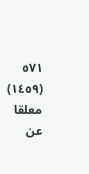٥٧١ (١٤٥٩) معلقا عن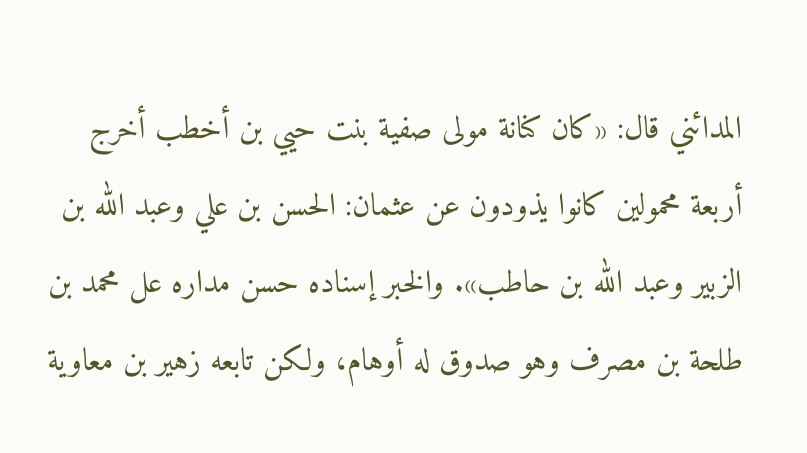المدائني قال: «كان كنانة مولى صفية بنت حيي بن أخطب أخرج أربعة محمولين كانوا يذودون عن عثمان: الحسن بن علي وعبد الله بن الزبير وعبد الله بن حاطب». والخبر إسناده حسن مداره عل محمد بن طلحة بن مصرف وهو صدوق له أوهام، ولكن تابعه زهير بن معاوية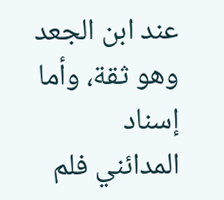عند ابن الجعد وهو ثقة، وأما إسناد المدائني فلم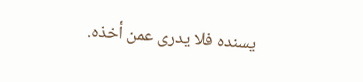يسنده فلا يدرى عمن أخذه.